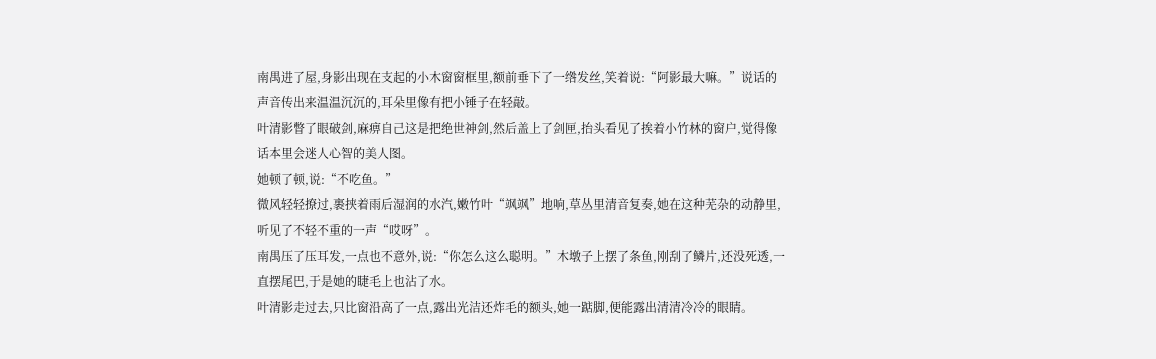南禺进了屋,身影出现在支起的小木窗窗框里,额前垂下了一绺发丝,笑着说:“阿影最大嘛。”说话的声音传出来温温沉沉的,耳朵里像有把小锤子在轻敲。
叶清影瞥了眼破剑,麻痹自己这是把绝世神剑,然后盖上了剑匣,抬头看见了挨着小竹林的窗户,觉得像话本里会迷人心智的美人图。
她顿了顿,说:“不吃鱼。”
微风轻轻撩过,裹挟着雨后湿润的水汽,嫩竹叶“飒飒”地响,草丛里清音复奏,她在这种芜杂的动静里,听见了不轻不重的一声“哎呀”。
南禺压了压耳发,一点也不意外,说:“你怎么这么聪明。”木墩子上摆了条鱼,刚刮了鳞片,还没死透,一直摆尾巴,于是她的睫毛上也沾了水。
叶清影走过去,只比窗沿高了一点,露出光洁还炸毛的额头,她一踮脚,便能露出清清冷冷的眼睛。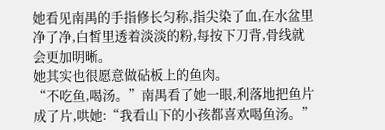她看见南禺的手指修长匀称,指尖染了血,在水盆里净了净,白皙里透着淡淡的粉,每按下刀背,骨线就会更加明晰。
她其实也很愿意做砧板上的鱼肉。
“不吃鱼,喝汤。”南禺看了她一眼,利落地把鱼片成了片,哄她:“我看山下的小孩都喜欢喝鱼汤。”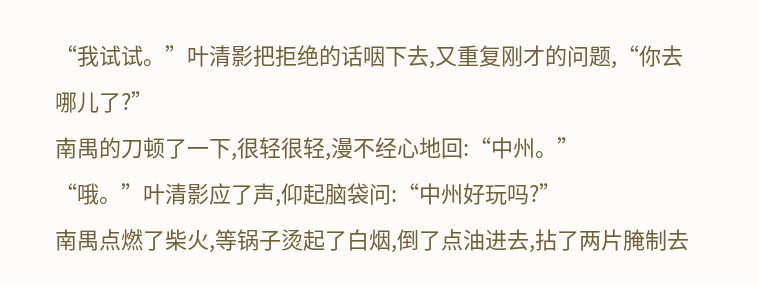“我试试。”叶清影把拒绝的话咽下去,又重复刚才的问题,“你去哪儿了?”
南禺的刀顿了一下,很轻很轻,漫不经心地回:“中州。”
“哦。”叶清影应了声,仰起脑袋问:“中州好玩吗?”
南禺点燃了柴火,等锅子烫起了白烟,倒了点油进去,拈了两片腌制去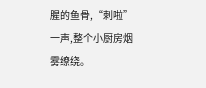腥的鱼骨,“刺啦”一声,整个小厨房烟雾缭绕。